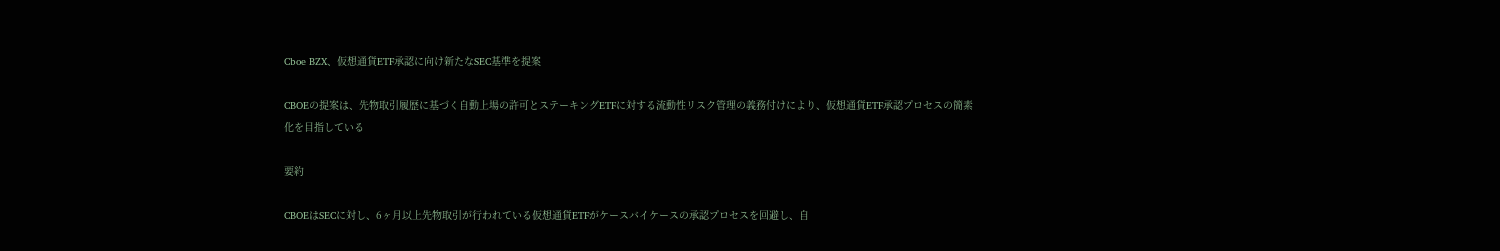Cboe BZX、仮想通貨ETF承認に向け新たなSEC基準を提案

CBOEの提案は、先物取引履歴に基づく自動上場の許可とステーキングETFに対する流動性リスク管理の義務付けにより、仮想通貨ETF承認プロセスの簡素化を目指している

要約

CBOEはSECに対し、6ヶ月以上先物取引が行われている仮想通貨ETFがケースバイケースの承認プロセスを回避し、自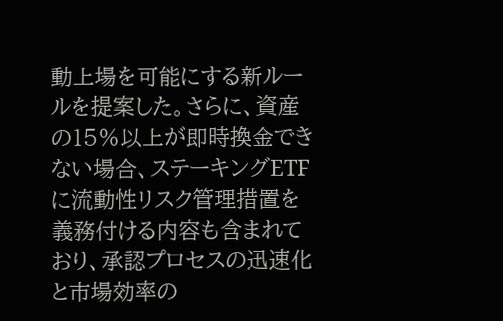動上場を可能にする新ルールを提案した。さらに、資産の15%以上が即時換金できない場合、ステーキングETFに流動性リスク管理措置を義務付ける内容も含まれており、承認プロセスの迅速化と市場効率の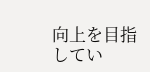向上を目指してい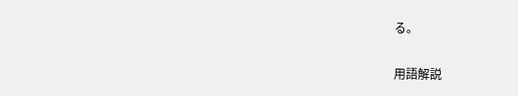る。

用語解説